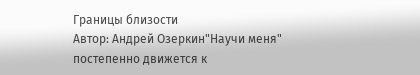Границы близости
Автор: Андрей Озеркин"Научи меня" постепенно движется к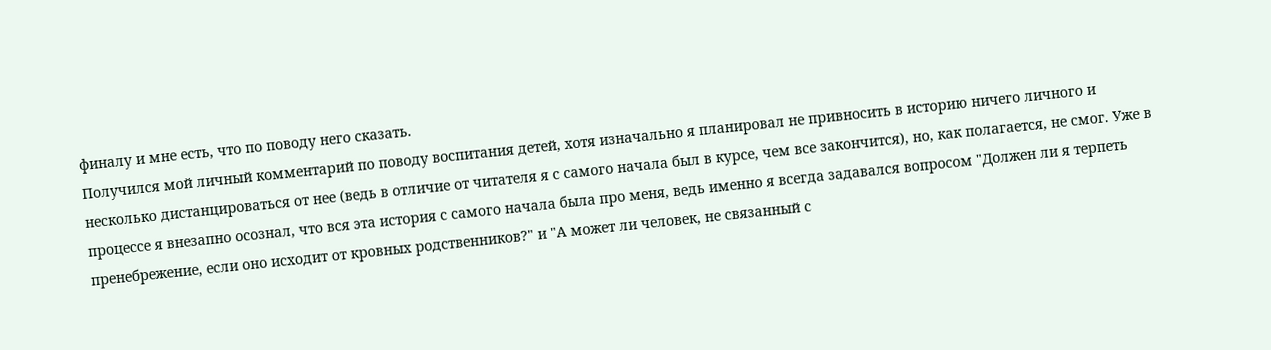финалу и мне есть, что по поводу него сказать.
Получился мой личный комментарий по поводу воспитания детей, хотя изначально я планировал не привносить в историю ничего личного и несколько дистанцироваться от нее (ведь в отличие от читателя я с самого начала был в курсе, чем все закончится), но, как полагается, не смог. Уже в процессе я внезапно осознал, что вся эта история с самого начала была про меня, ведь именно я всегда задавался вопросом "Должен ли я терпеть пренебрежение, если оно исходит от кровных родственников?" и "А может ли человек, не связанный с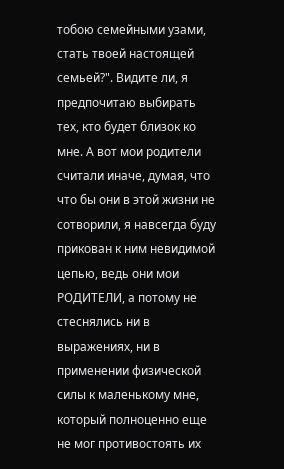тобою семейными узами, стать твоей настоящей семьей?". Видите ли, я предпочитаю выбирать тех, кто будет близок ко мне. А вот мои родители считали иначе, думая, что что бы они в этой жизни не сотворили, я навсегда буду прикован к ним невидимой цепью, ведь они мои РОДИТЕЛИ, а потому не стеснялись ни в выражениях, ни в применении физической силы к маленькому мне, который полноценно еще не мог противостоять их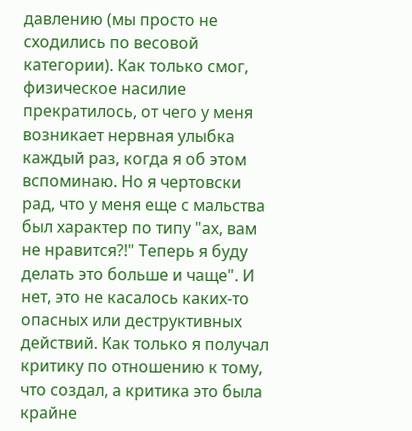давлению (мы просто не сходились по весовой категории). Как только смог, физическое насилие прекратилось, от чего у меня возникает нервная улыбка каждый раз, когда я об этом вспоминаю. Но я чертовски рад, что у меня еще с мальства был характер по типу "ах, вам не нравится?!" Теперь я буду делать это больше и чаще". И нет, это не касалось каких-то опасных или деструктивных действий. Как только я получал критику по отношению к тому, что создал, а критика это была крайне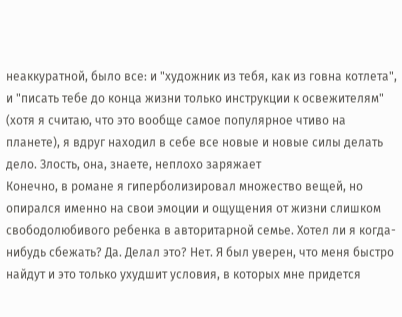неаккуратной, было все: и "художник из тебя, как из говна котлета", и "писать тебе до конца жизни только инструкции к освежителям" (хотя я считаю, что это вообще самое популярное чтиво на планете), я вдруг находил в себе все новые и новые силы делать дело. Злость, она, знаете, неплохо заряжает
Конечно, в романе я гиперболизировал множество вещей, но опирался именно на свои эмоции и ощущения от жизни слишком свободолюбивого ребенка в авторитарной семье. Хотел ли я когда-нибудь сбежать? Да. Делал это? Нет. Я был уверен, что меня быстро найдут и это только ухудшит условия, в которых мне придется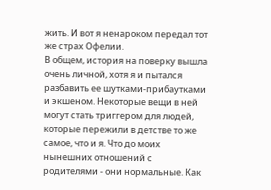жить. И вот я ненароком передал тот же страх Офелии.
В общем, история на поверку вышла очень личной, хотя я и пытался разбавить ее шутками-прибаутками и экшеном. Некоторые вещи в ней могут стать триггером для людей, которые пережили в детстве то же самое, что и я. Что до моих нынешних отношений с родителями - они нормальные. Как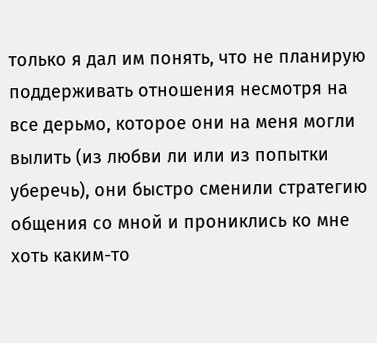только я дал им понять, что не планирую поддерживать отношения несмотря на все дерьмо, которое они на меня могли вылить (из любви ли или из попытки уберечь), они быстро сменили стратегию общения со мной и прониклись ко мне хоть каким-то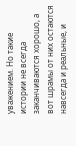уважением. Но такие истории не всегда заканчиваются хорошо, а вот шрамы от них остаются навсегда и реальные, и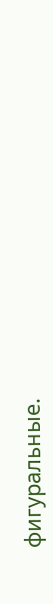фигуральные.